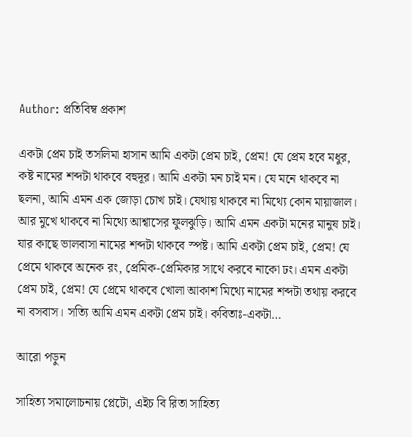Author: প্রতিবিম্ব প্রকাশ

একটা প্রেম চাই তসলিমা হাসান আমি একটা প্রেম চাই, প্রেম! যে প্রেম হবে মধুর, কষ্ট নামের শব্দটা থাকবে বহুদূর। আমি একটা মন চাই মন। যে মনে থাকবে না ছলনা, আমি এমন এক জোড়া চোখ চাই। যেথায় থাকবে না মিথ্যে কোন মায়াজাল। আর মুখে থাকবে না মিথ্যে আশ্বাসের ফুলঝুড়ি। আমি এমন একটা মনের মানুষ চাই। যার কাছে ভালবাসা নামের শব্দটা থাকবে স্পষ্ট। আমি একটা প্রেম চাই, প্রেম! যে প্রেমে থাকবে অনেক রং, প্রেমিক-প্রেমিকার সাথে করবে নাকো ঢং। এমন একটা প্রেম চাই, প্রেম! যে প্রেমে থাকবে খোলা আকাশ মিথ্যে নামের শব্দটা তথায় করবে না বসবাস। সত্যি আমি এমন একটা প্রেম চাই। কবিতাঃ-একটা…

আরো পড়ুন

সাহিত্য সমালোচনায় প্লেটো, এইচ বি রিতা সাহিত্য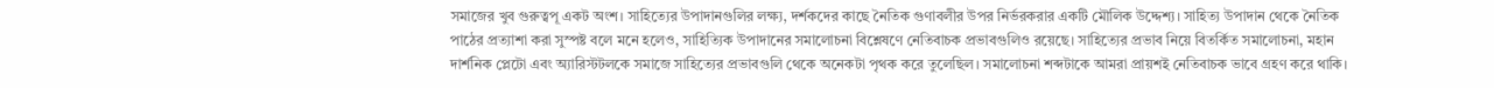সমাজের খুব গুরুত্বপূ একট অংশ। সাহিত্যের উপাদানগুলির লক্ষ্য, দর্শকদের কাছে নৈতিক গুণাবলীর উপর নির্ভরকরার একটি মৌলিক উদ্দেশ্য। সাহিত্য উপাদান থেকে নৈতিক পাঠের প্রত্যাশা করা সুস্পষ্ট বলে মনে হলেও, সাহিত্যিক উপাদানের সমালোচনা বিশ্লেষণে নেতিবাচক প্রভাবগুলিও রয়েছে। সাহিত্যের প্রভাব নিয়ে বিতর্কিত সমালোচনা, মহান দার্শনিক প্লেটো এবং অ্যারিস্টটলকে সমাজে সাহিত্যের প্রভাবগুলি থেকে অনেকটা পৃথক করে তুলেছিল। সমালোচনা শব্দটাকে আমরা প্রায়শই নেতিবাচক ভাবে গ্রহণ করে থাকি।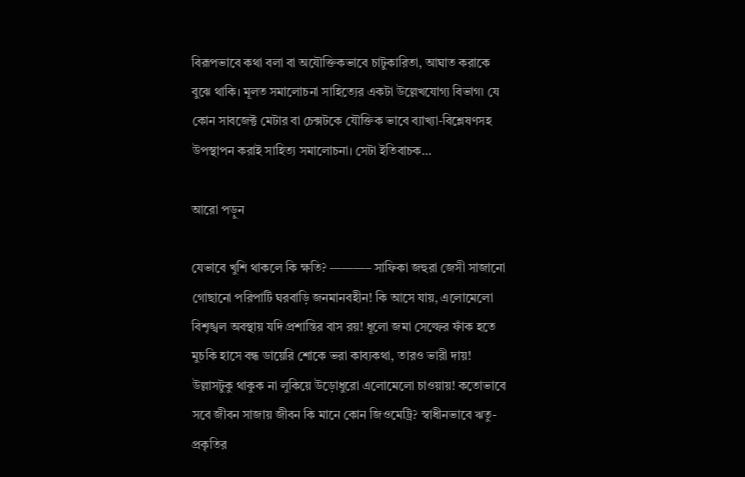বিরূপভাবে কথা বলা বা অযৌক্তিকভাবে চাটুকারিতা, আঘাত করাকে বুঝে থাকি। মূলত সমালোচনা সাহিত্যের একটা উল্লেখযোগ্য বিভাগ৷ যে কোন সাবজেক্ট মেটার বা চেক্সটকে যৌক্তিক ভাবে ব্যাখ্যা-বিশ্লেষণসহ উপস্থাপন করাই সাহিত্য সমালোচনা। সেটা ইতিবাচক…

আরো পড়ুন

যেভাবে খুশি থাকলে কি ক্ষতি? ———– সাফিকা জহুরা জেসী সাজানো গোছানো পরিপাটি ঘরবাড়ি জনমানবহীন! কি আসে যায়, এলোমেলো বিশৃঙ্খল অবস্থায় যদি প্রশান্তির বাস রয়! ধূলো জমা সেল্ফের ফাঁক হতে মুচকি হাসে বন্ধ ডায়েরি শোকে ভরা কাব্যকথা, তারও ভারী দায়! উল্লাসটুকু থাকুক না লুকিয়ে উড়োধুরো এলোমেলো চাওয়ায়! কতোভাবে সবে জীবন সাজায় জীবন কি মানে কোন জিওমেট্রি? স্বাধীনভাবে ঋতু-প্রকৃতির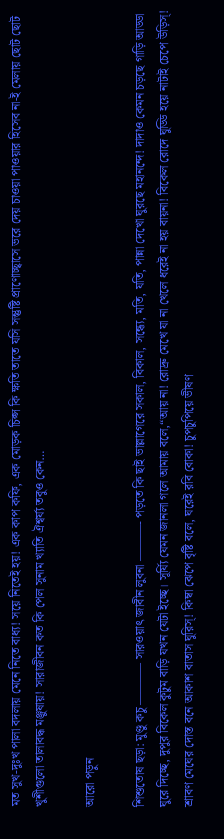মত সুখ-দুঃখ পালা বদলায় মেনে নিতে বাধ্য! সয়ে নিতেই হয়! এক কাপ কফি, এক মোড়ক চিপ্স কি ক্ষতি তাতে যসি সন্তুষ্টি প্রাণোচ্ছ্বাসে ভরে দেয় চাওয়া পাওয়ার হিসেব না-ই মেলায় ছোট ছোট খুশীগুলো তালাবদ্ধ মঞ্জুষায়! সারাজীবন কত কি পেল সুনাম খ্যাতি ঐশ্বর্য্য তবুও কেন…

আরো পড়ুন

শিশুতোষ ছড়া: মুণ্ডু কচু ———– সারওয়াৎ জাবীন লুবনা ———- পড়তে কি ছাই ভাল্লাগেরে সকাল, বিকাল, সন্ধ্যে, মতি, যতি, পান্না দেখো ঘুরছে মহানন্দে! দাদাও কেমন চড়ছে গাড়ি আড্ডা ঘুরে দিচ্ছে, দুপুর বিকেল কুটুম বাড়ি যখন যেটা ইচ্ছে। সূর্য্যি যেমন জানলা গলে আমায় বলে,“আয় না! রোদ্রু মেখে যা না খেলে ধরেই না হয় বায়না! বিকেল রোদে ঘুড্ডি হয়ে নাটাই চেপে উড়িস্! শ্রাবণ মেঘের দোস্ত বনে আকাশ বাতাস ঘুরিস্! কিম্বা ঝেপে বৃষ্টি বলে, ঘরেই রবি বোকা! চুপচুপিয়ে ভীষণ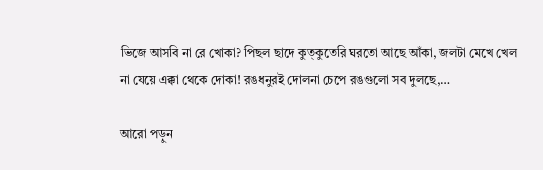ভিজে আসবি না রে খোকা? পিছল ছাদে কুত্কুতেরি ঘরতো আছে আঁকা, জলটা মেখে খেল না যেয়ে এক্কা থেকে দোকা! রঙধনুরই দোলনা চেপে রঙগুলো সব দুলছে,…

আরো পড়ুন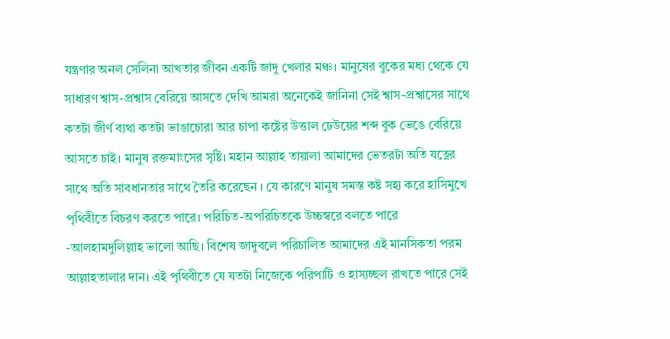যন্ত্রণার অনল সেলিনা আখতার জীবন একটি জাদু খেলার মঞ্চ। মানুষের বুকের মধ্য থেকে যে সাধারণ শ্বাস-প্রশ্বাস বেরিয়ে আসতে দেখি আমরা অনেকেই জানিনা সেই শ্বাস-প্রশ্বাসের সাথে কতটা জীর্ণ ব্যথা কতটা ভাঙাচোরা আর চাপা কষ্টের উত্তাল ঢেউয়ের শব্দ বুক ভেঙে বেরিয়ে আসতে চাই। মানুষ রক্তমাংসের সৃষ্টি। মহান আল্লাহ তায়ালা আমাদের ভেতরটা অতি যত্নের সাথে অতি সাবধানতার সাথে তৈরি করেছেন । যে কারণে মানুষ সমস্ত কষ্ট সহ্য করে হাসিমুখে পৃথিবীতে বিচরণ করতে পারে। পরিচিত-অপরিচিতকে উচ্চস্বরে বলতে পারে -আলহামদুলিল্লাহ ভালো আছি। বিশেষ জাদুবলে পরিচালিত আমাদের এই মানসিকতা পরম আল্লাহতালার দান। এই পৃথিবীতে যে যতটা নিজেকে পরিপাটি ও হাস্যচ্ছল রাখতে পারে সেই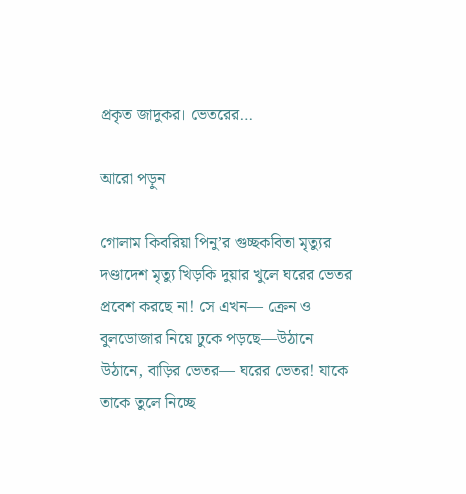প্রকৃত জাদুকর। ভেতরের…

আরো পড়ুন

গোলাম কিবরিয়া পিনু’র গুচ্ছকবিতা মৃত্যুর দণ্ডাদেশ মৃত্যু খিড়কি দুয়ার খুলে ঘরের ভেতর প্রবেশ করছে না! সে এখন— ক্রেন ও বুলডোজার নিয়ে ঢুকে পড়ছে—উঠানে উঠানে, বাড়ির ভেতর— ঘরের ভেতর! যাকে তাকে তুলে নিচ্ছে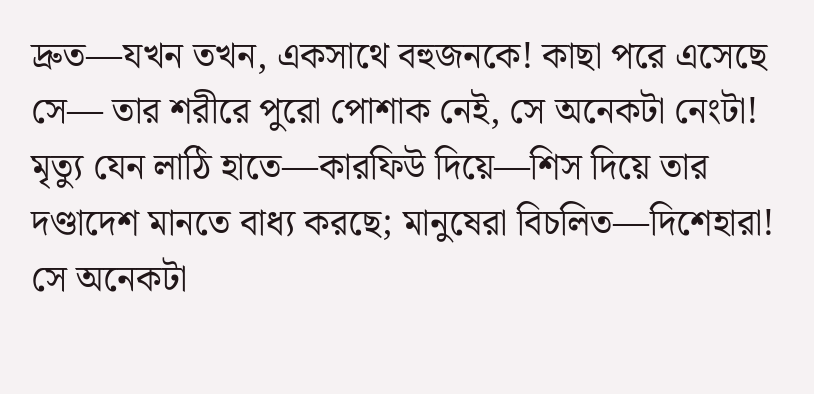দ্রুত—যখন তখন, একসাথে বহুজনকে! কাছা পরে এসেছে সে— তার শরীরে পুরো পোশাক নেই, সে অনেকটা নেংটা! মৃত্যু যেন লাঠি হাতে—কারফিউ দিয়ে—শিস দিয়ে তার দণ্ডাদেশ মানতে বাধ্য করছে; মানুষেরা বিচলিত—দিশেহারা! সে অনেকটা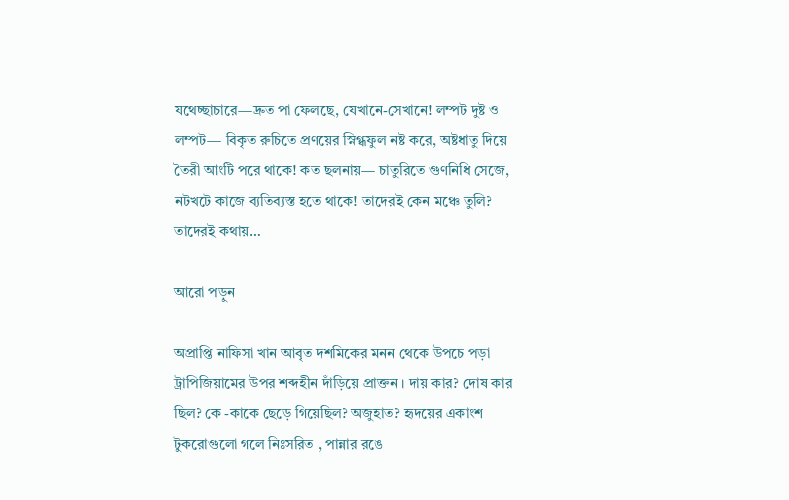যথেচ্ছাচারে—দ্রুত পা ফেলছে, যেখানে-সেখানে! লম্পট দুষ্ট ও লম্পট— বিকৃত রুচিতে প্রণয়ের স্নিগ্ধফুল নষ্ট করে, অষ্টধাতু দিয়ে তৈরী আংটি পরে থাকে! কত ছলনায়— চাতুরিতে গুণনিধি সেজে, নটখটে কাজে ব্যতিব্যস্ত হতে থাকে! তাদেরই কেন মঞ্চে তুলি? তাদেরই কথায়…

আরো পড়ুন

অপ্রাপ্তি নাফিসা খান আবৃত দশমিকের মনন থেকে উপচে পড়া ট্রাপিজিয়ামের উপর শব্দহীন দাঁড়িয়ে প্রাক্তন । দায় কার? দোষ কার ছিল? কে -কাকে ছেড়ে গিয়েছিল? অজুহাত? হৃদয়ের একাংশ টুকরোগুলো গলে নিঃসরিত , পান্নার রঙে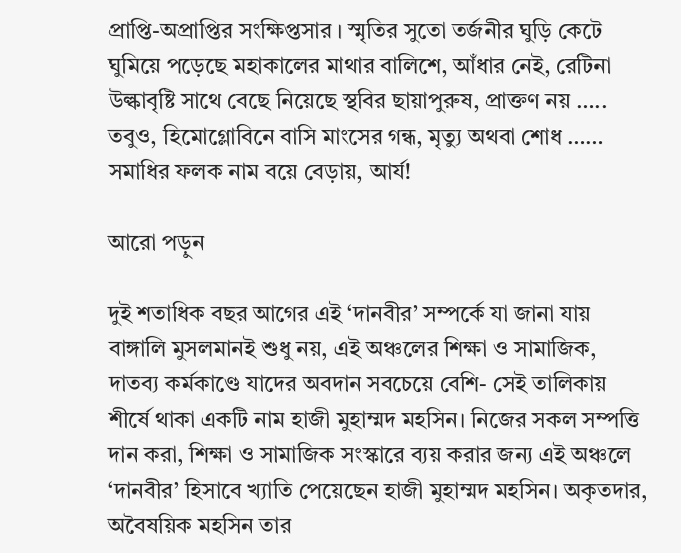প্রাপ্তি-অপ্রাপ্তির সংক্ষিপ্তসার । স্মৃতির সুতো তর্জনীর ঘুড়ি কেটে ঘুমিয়ে পড়েছে মহাকালের মাথার বালিশে, আঁধার নেই, রেটিনা উল্কাবৃষ্টি সাথে বেছে নিয়েছে স্থবির ছায়াপুরুষ, প্রাক্তণ নয় ….. তবুও, হিমোগ্লোবিনে বাসি মাংসের গন্ধ, মৃত্যু অথবা শোধ …… সমাধির ফলক নাম বয়ে বেড়ায়, আর্য!

আরো পড়ুন

দুই শতাধিক বছর আগের এই ‘দানবীর’ সম্পর্কে যা জানা যায় বাঙ্গালি মুসলমানই শুধু নয়, এই অঞ্চলের শিক্ষা ও সামাজিক, দাতব্য কর্মকাণ্ডে যাদের অবদান সবচেয়ে বেশি- সেই তালিকায় শীর্ষে থাকা একটি নাম হাজী মুহাম্মদ মহসিন। নিজের সকল সম্পত্তি দান করা, শিক্ষা ও সামাজিক সংস্কারে ব্যয় করার জন্য এই অঞ্চলে ‘দানবীর’ হিসাবে খ্যাতি পেয়েছেন হাজী মুহাম্মদ মহসিন। অকৃতদার, অবৈষয়িক মহসিন তার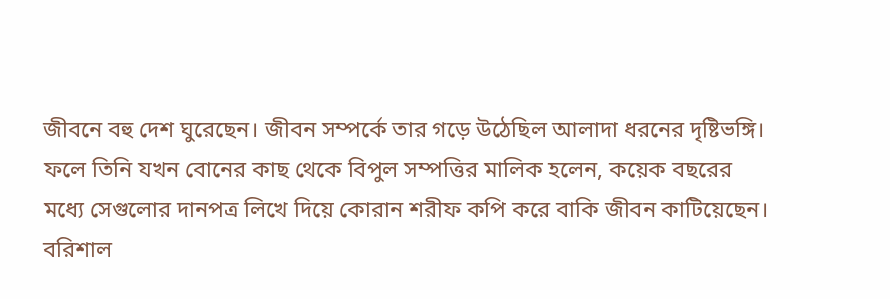জীবনে বহু দেশ ঘুরেছেন। জীবন সম্পর্কে তার গড়ে উঠেছিল আলাদা ধরনের দৃষ্টিভঙ্গি। ফলে তিনি যখন বোনের কাছ থেকে বিপুল সম্পত্তির মালিক হলেন, কয়েক বছরের মধ্যে সেগুলোর দানপত্র লিখে দিয়ে কোরান শরীফ কপি করে বাকি জীবন কাটিয়েছেন। বরিশাল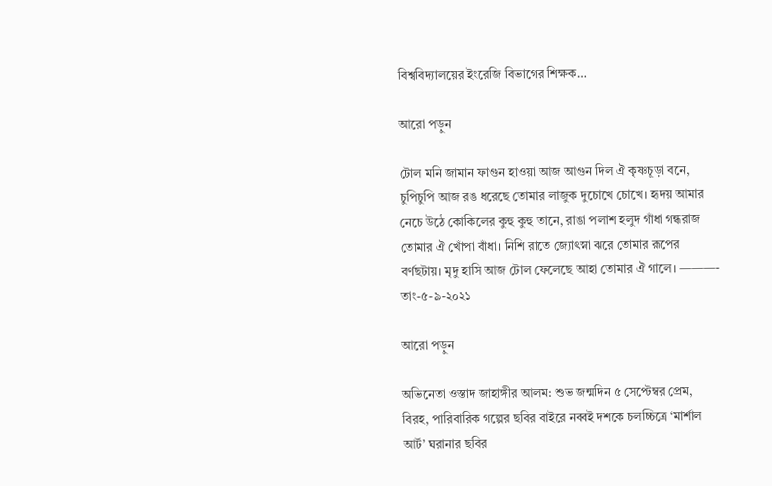বিশ্ববিদ্যালয়ের ইংরেজি বিভাগের শিক্ষক…

আরো পড়ুন

টোল মনি জামান ফাগুন হাওয়া আজ আগুন দিল ঐ কৃষ্ণচূড়া বনে, চুপিচুপি আজ রঙ ধরেছে তোমার লাজুক দুচোখে চোখে। হৃদয় আমার নেচে উঠে কোকিলের কুহু কুহু তানে, রাঙা পলাশ হলুদ গাঁধা গন্ধরাজ তোমার ঐ খোঁপা বাঁধা। নিশি রাতে জ্যোৎস্না ঝরে তোমার রূপের বর্ণছটায়। মৃদু হাসি আজ টোল ফেলেছে আহা তোমার ঐ গালে। ———- তাং-৫-৯-২০২১

আরো পড়ুন

অভিনেতা ওস্তাদ জাহাঙ্গীর আলম: শুভ জন্মদিন ৫ সেপ্টেম্বর প্রেম, বিরহ, পারিবারিক গল্পের ছবির বাইরে নব্বই দশকে চলচ্চিত্রে ‘মার্শাল আর্ট’ ঘরানার ছবির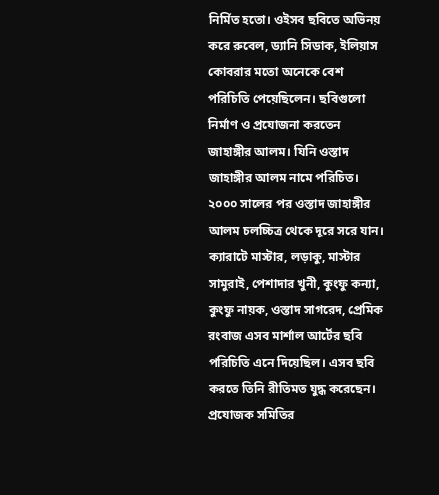নির্মিত হতো। ওইসব ছবিতে অভিনয় করে রুবেল, ড্যানি সিডাক, ইলিয়াস কোবরার মতো অনেকে বেশ পরিচিতি পেয়েছিলেন। ছবিগুলো নির্মাণ ও প্রযোজনা করতেন জাহাঙ্গীর আলম। যিনি ওস্তাদ জাহাঙ্গীর আলম নামে পরিচিত। ২০০০ সালের পর ওস্তাদ জাহাঙ্গীর আলম চলচ্চিত্র থেকে দূরে সরে যান। ক্যারাটে মাস্টার, লড়াকু, মাস্টার সামুরাই, পেশাদার খুনী, কুংফু কন্যা, কুংফু নায়ক, ওস্তাদ সাগরেদ, প্রেমিক রংবাজ এসব মার্শাল আর্টের ছবি পরিচিতি এনে দিয়েছিল। এসব ছবি করতে তিনি রীতিমত যুদ্ধ করেছেন। প্রযোজক সমিতির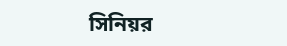সিনিয়র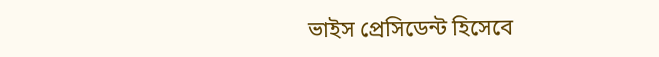ভাইস প্রেসিডেন্ট হিসেবে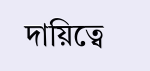দায়িত্বে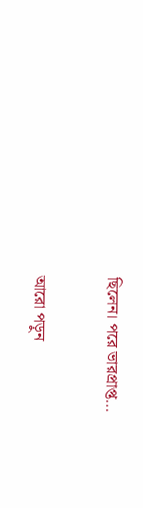ছিলেন। পরে ভারপ্রাপ্ত…

আরো পড়ুন